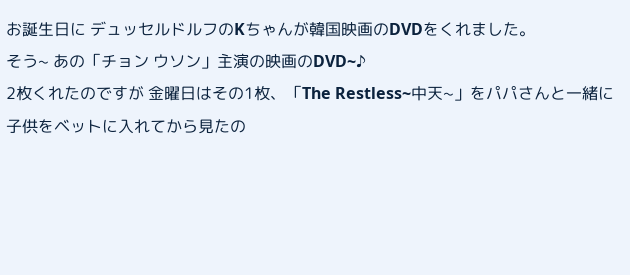お誕生日に デュッセルドルフのKちゃんが韓国映画のDVDをくれました。
そう~ あの「チョン ウソン」主演の映画のDVD~♪
2枚くれたのですが 金曜日はその1枚、「The Restless~中天~」をパパさんと一緒に
子供をベットに入れてから見たの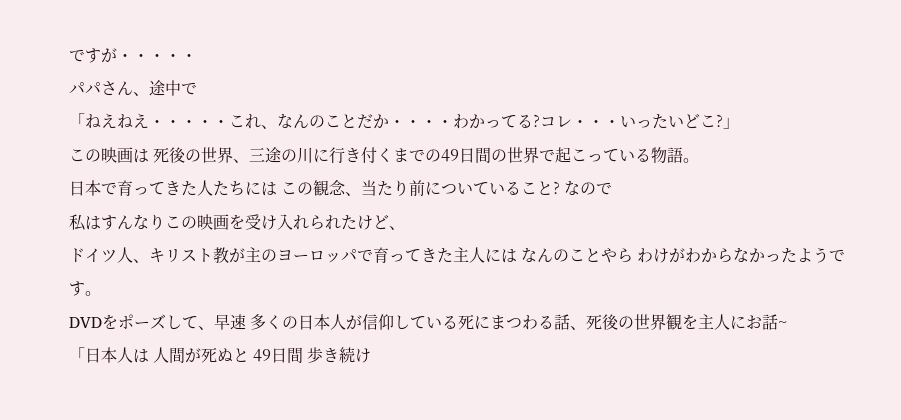ですが・・・・・
パパさん、途中で
「ねえねえ・・・・・これ、なんのことだか・・・・わかってる?コレ・・・いったいどこ?」
この映画は 死後の世界、三途の川に行き付くまでの49日間の世界で起こっている物語。
日本で育ってきた人たちには この観念、当たり前についていること? なので
私はすんなりこの映画を受け入れられたけど、
ドイツ人、キリスト教が主のヨーロッパで育ってきた主人には なんのことやら わけがわからなかったようです。
DVDをポーズして、早速 多くの日本人が信仰している死にまつわる話、死後の世界観を主人にお話~
「日本人は 人間が死ぬと 49日間 歩き続け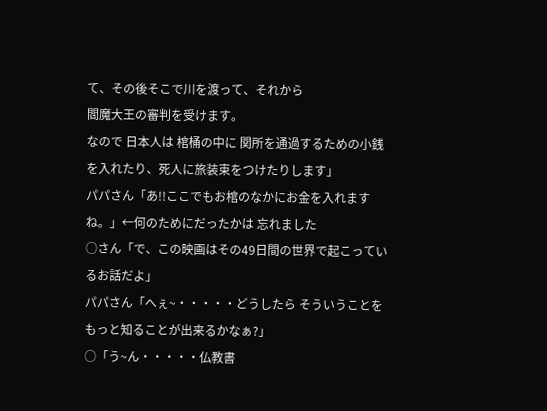て、その後そこで川を渡って、それから
閻魔大王の審判を受けます。
なので 日本人は 棺桶の中に 関所を通過するための小銭を入れたり、死人に旅装束をつけたりします」
パパさん「あ!!ここでもお棺のなかにお金を入れますね。」←何のためにだったかは 忘れました
○さん「で、この映画はその49日間の世界で起こっているお話だよ」
パパさん「へぇ~・・・・・どうしたら そういうことをもっと知ることが出来るかなぁ?」
○「う~ん・・・・・仏教書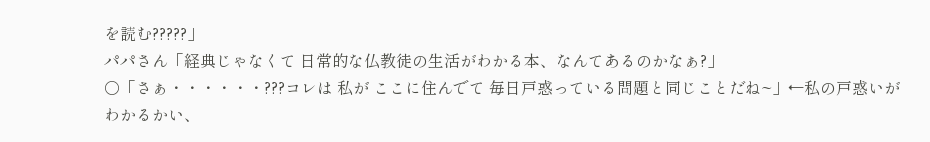を読む?????」
パパさん「経典じゃなくて 日常的な仏教徒の生活がわかる本、なんてあるのかなぁ?」
○「さぁ・・・・・・???コレは 私が ここに住んでて 毎日戸惑っている問題と同じことだね~」←私の戸惑いがわかるかい、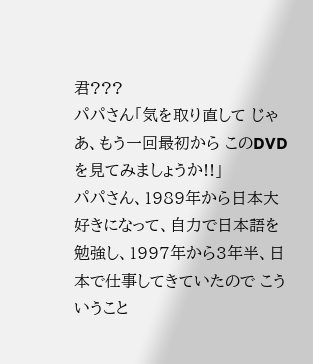君???
パパさん「気を取り直して じゃあ、もう一回最初から このDVDを見てみましょうか!!」
パパさん、1989年から日本大好きになって、自力で日本語を勉強し、1997年から3年半、日本で仕事してきていたので こういうこと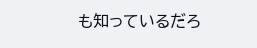も知っているだろ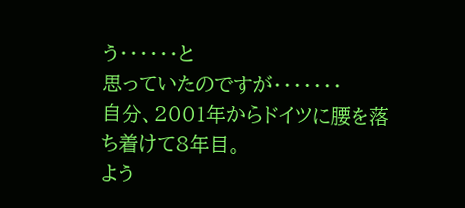う・・・・・・と
思っていたのですが・・・・・・・
自分、2001年からドイツに腰を落ち着けて8年目。
よう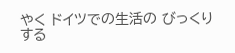やく ドイツでの生活の びっくりする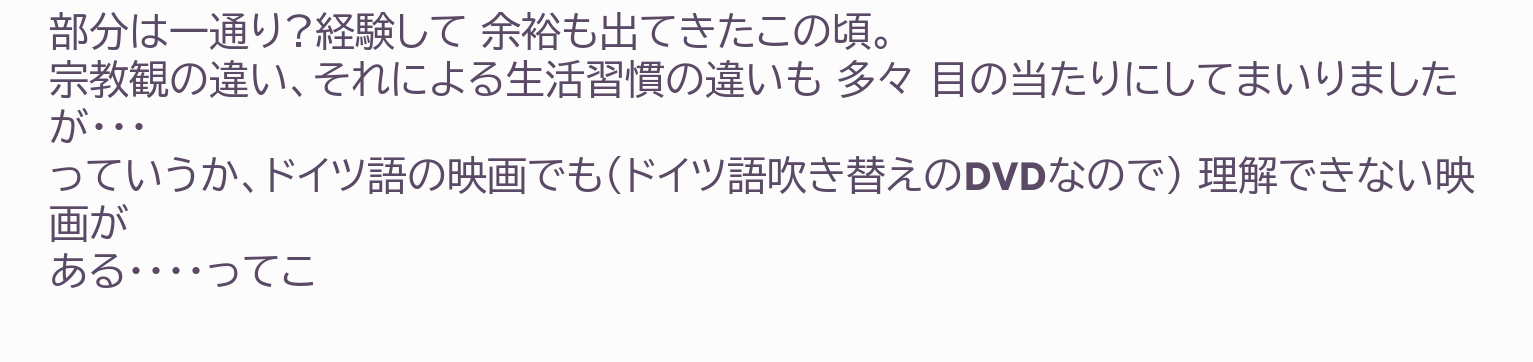部分は一通り?経験して 余裕も出てきたこの頃。
宗教観の違い、それによる生活習慣の違いも 多々 目の当たりにしてまいりましたが・・・
っていうか、ドイツ語の映画でも(ドイツ語吹き替えのDVDなので) 理解できない映画が
ある・・・・ってこ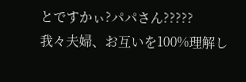とですかぃ?パパさん?????
我々夫婦、お互いを100%理解し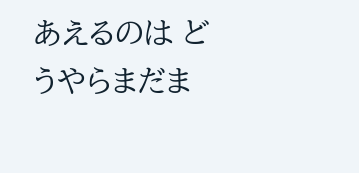あえるのは どうやらまだま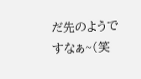だ先のようですなぁ~(笑